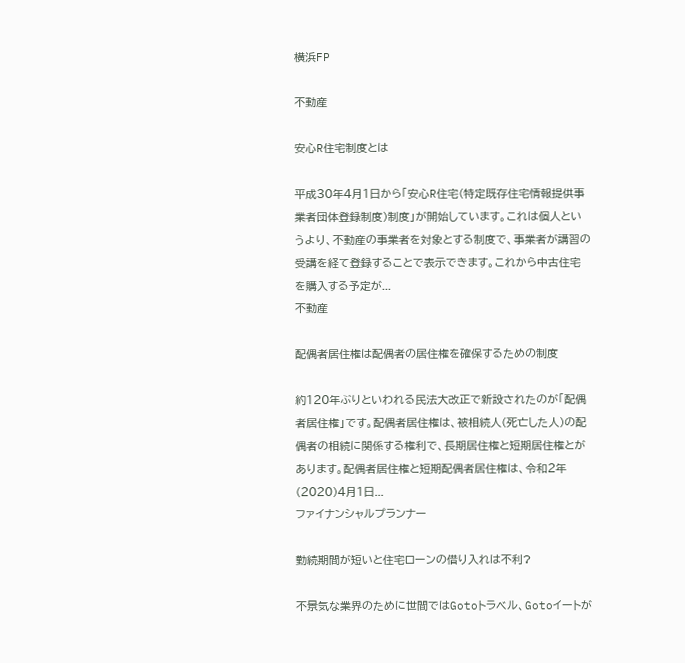横浜FP

不動産

安心R住宅制度とは

平成30年4月1日から「安心R住宅(特定既存住宅情報提供事業者団体登録制度)制度」が開始しています。これは個人というより、不動産の事業者を対象とする制度で、事業者が講習の受講を経て登録することで表示できます。これから中古住宅を購入する予定が...
不動産

配偶者居住権は配偶者の居住権を確保するための制度

約120年ぶりといわれる民法大改正で新設されたのが「配偶者居住権」です。配偶者居住権は、被相続人(死亡した人)の配偶者の相続に関係する権利で、長期居住権と短期居住権とがあります。配偶者居住権と短期配偶者居住権は、令和2年(2020)4月1日...
ファイナンシャルプランナー

勤続期間が短いと住宅ローンの借り入れは不利?

不景気な業界のために世間ではGotoトラベル、Gotoイートが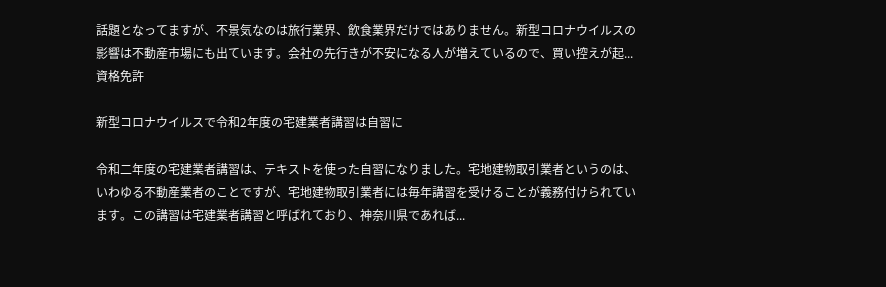話題となってますが、不景気なのは旅行業界、飲食業界だけではありません。新型コロナウイルスの影響は不動産市場にも出ています。会社の先行きが不安になる人が増えているので、買い控えが起...
資格免許

新型コロナウイルスで令和2年度の宅建業者講習は自習に

令和二年度の宅建業者講習は、テキストを使った自習になりました。宅地建物取引業者というのは、いわゆる不動産業者のことですが、宅地建物取引業者には毎年講習を受けることが義務付けられています。この講習は宅建業者講習と呼ばれており、神奈川県であれば...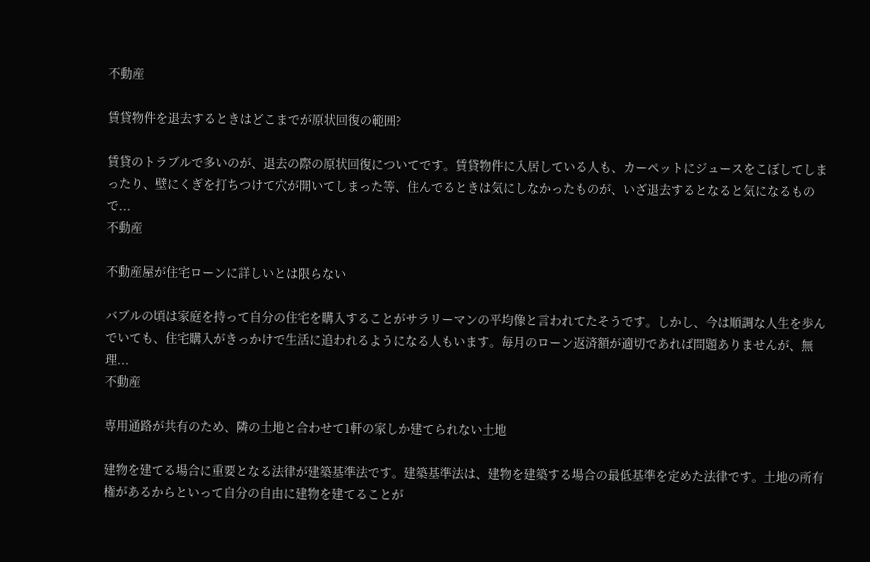不動産

賃貸物件を退去するときはどこまでが原状回復の範囲?

賃貸のトラブルで多いのが、退去の際の原状回復についてです。賃貸物件に入居している人も、カーペットにジュースをこぼしてしまったり、壁にくぎを打ちつけて穴が開いてしまった等、住んでるときは気にしなかったものが、いざ退去するとなると気になるもので...
不動産

不動産屋が住宅ローンに詳しいとは限らない

バブルの頃は家庭を持って自分の住宅を購入することがサラリーマンの平均像と言われてたそうです。しかし、今は順調な人生を歩んでいても、住宅購入がきっかけで生活に追われるようになる人もいます。毎月のローン返済額が適切であれば問題ありませんが、無理...
不動産

専用通路が共有のため、隣の土地と合わせて1軒の家しか建てられない土地

建物を建てる場合に重要となる法律が建築基準法です。建築基準法は、建物を建築する場合の最低基準を定めた法律です。土地の所有権があるからといって自分の自由に建物を建てることが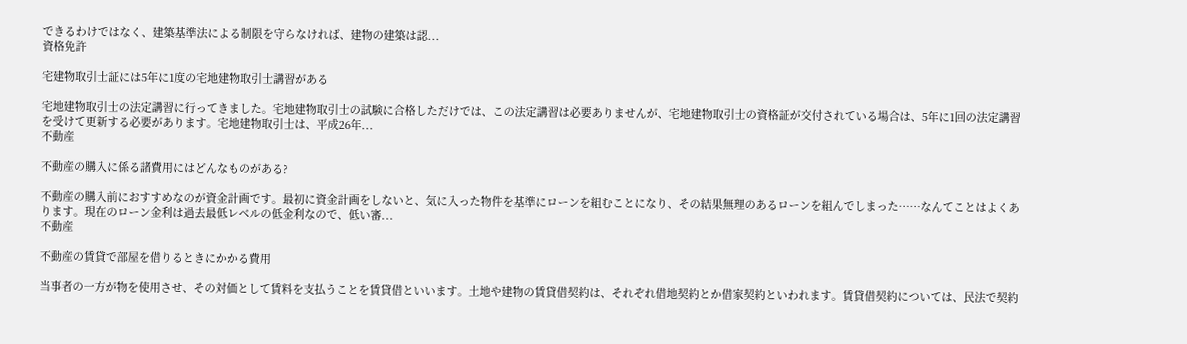できるわけではなく、建築基準法による制限を守らなければ、建物の建築は認...
資格免許

宅建物取引士証には5年に1度の宅地建物取引士講習がある

宅地建物取引士の法定講習に行ってきました。宅地建物取引士の試験に合格しただけでは、この法定講習は必要ありませんが、宅地建物取引士の資格証が交付されている場合は、5年に1回の法定講習を受けて更新する必要があります。宅地建物取引士は、平成26年...
不動産

不動産の購入に係る諸費用にはどんなものがある?

不動産の購入前におすすめなのが資金計画です。最初に資金計画をしないと、気に入った物件を基準にローンを組むことになり、その結果無理のあるローンを組んでしまった……なんてことはよくあります。現在のローン金利は過去最低レベルの低金利なので、低い審...
不動産

不動産の賃貸で部屋を借りるときにかかる費用

当事者の一方が物を使用させ、その対価として賃料を支払うことを賃貸借といいます。土地や建物の賃貸借契約は、それぞれ借地契約とか借家契約といわれます。賃貸借契約については、民法で契約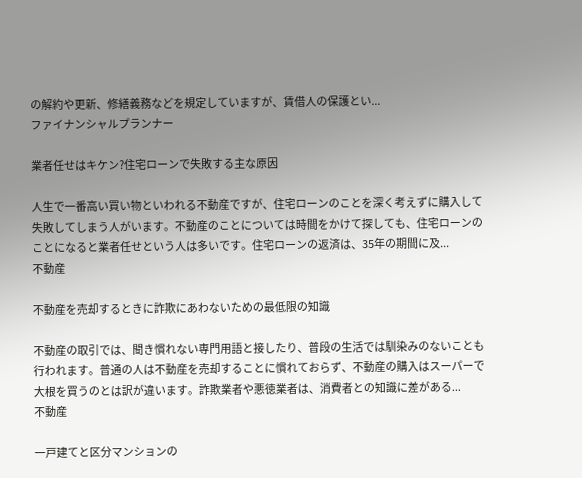の解約や更新、修繕義務などを規定していますが、賃借人の保護とい...
ファイナンシャルプランナー

業者任せはキケン?住宅ローンで失敗する主な原因

人生で一番高い買い物といわれる不動産ですが、住宅ローンのことを深く考えずに購入して失敗してしまう人がいます。不動産のことについては時間をかけて探しても、住宅ローンのことになると業者任せという人は多いです。住宅ローンの返済は、35年の期間に及...
不動産

不動産を売却するときに詐欺にあわないための最低限の知識

不動産の取引では、聞き慣れない専門用語と接したり、普段の生活では馴染みのないことも行われます。普通の人は不動産を売却することに慣れておらず、不動産の購入はスーパーで大根を買うのとは訳が違います。詐欺業者や悪徳業者は、消費者との知識に差がある...
不動産

一戸建てと区分マンションの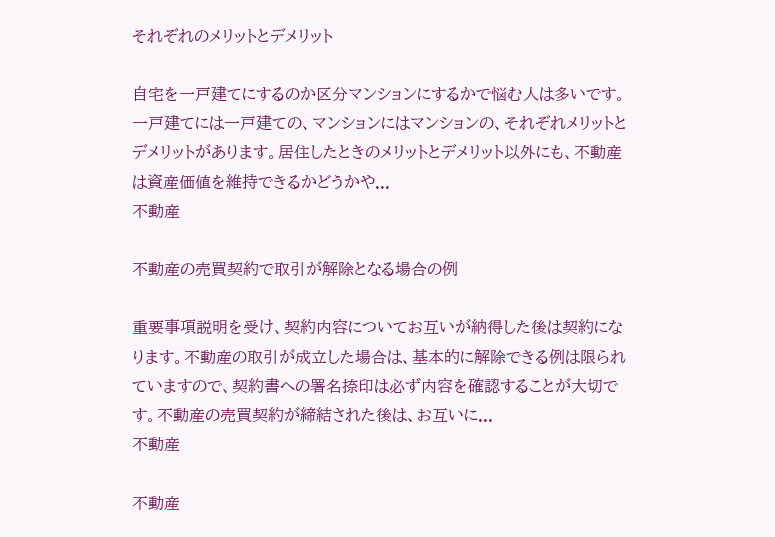それぞれのメリットとデメリット

自宅を一戸建てにするのか区分マンションにするかで悩む人は多いです。一戸建てには一戸建ての、マンションにはマンションの、それぞれメリットとデメリットがあります。居住したときのメリットとデメリット以外にも、不動産は資産価値を維持できるかどうかや...
不動産

不動産の売買契約で取引が解除となる場合の例

重要事項説明を受け、契約内容についてお互いが納得した後は契約になります。不動産の取引が成立した場合は、基本的に解除できる例は限られていますので、契約書への署名捺印は必ず内容を確認することが大切です。不動産の売買契約が締結された後は、お互いに...
不動産

不動産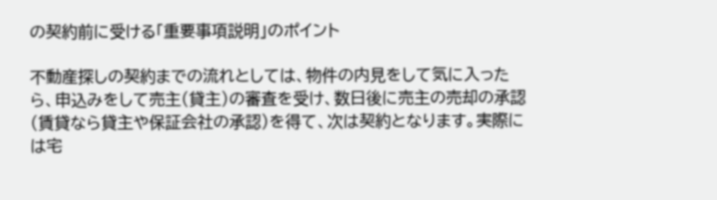の契約前に受ける「重要事項説明」のポイント

不動産探しの契約までの流れとしては、物件の内見をして気に入ったら、申込みをして売主(貸主)の審査を受け、数日後に売主の売却の承認(賃貸なら貸主や保証会社の承認)を得て、次は契約となります。実際には宅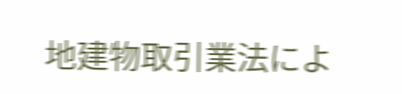地建物取引業法によ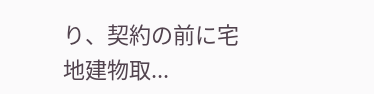り、契約の前に宅地建物取...